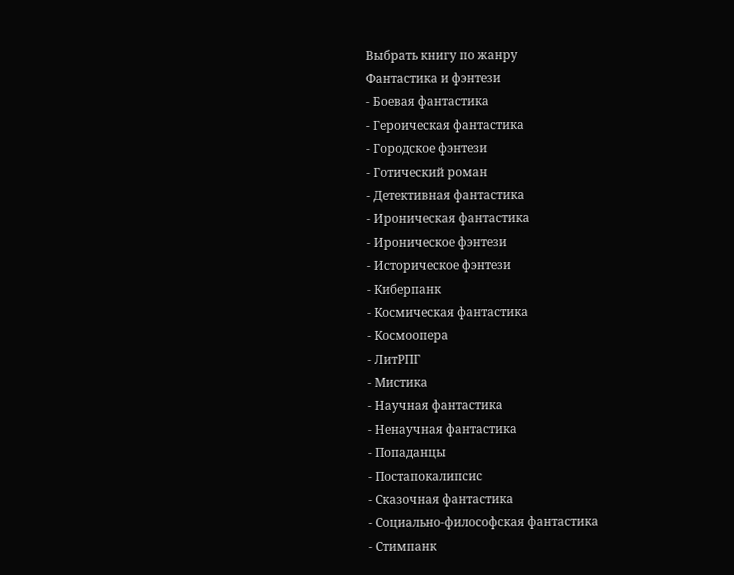Выбрать книгу по жанру
Фантастика и фэнтези
- Боевая фантастика
- Героическая фантастика
- Городское фэнтези
- Готический роман
- Детективная фантастика
- Ироническая фантастика
- Ироническое фэнтези
- Историческое фэнтези
- Киберпанк
- Космическая фантастика
- Космоопера
- ЛитРПГ
- Мистика
- Научная фантастика
- Ненаучная фантастика
- Попаданцы
- Постапокалипсис
- Сказочная фантастика
- Социально-философская фантастика
- Стимпанк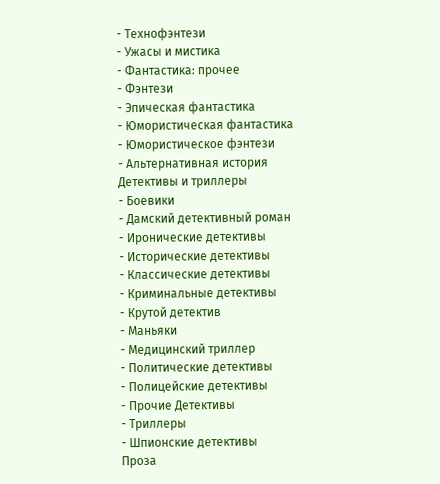- Технофэнтези
- Ужасы и мистика
- Фантастика: прочее
- Фэнтези
- Эпическая фантастика
- Юмористическая фантастика
- Юмористическое фэнтези
- Альтернативная история
Детективы и триллеры
- Боевики
- Дамский детективный роман
- Иронические детективы
- Исторические детективы
- Классические детективы
- Криминальные детективы
- Крутой детектив
- Маньяки
- Медицинский триллер
- Политические детективы
- Полицейские детективы
- Прочие Детективы
- Триллеры
- Шпионские детективы
Проза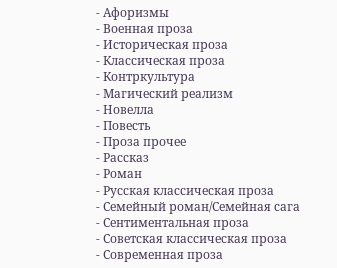- Афоризмы
- Военная проза
- Историческая проза
- Классическая проза
- Контркультура
- Магический реализм
- Новелла
- Повесть
- Проза прочее
- Рассказ
- Роман
- Русская классическая проза
- Семейный роман/Семейная сага
- Сентиментальная проза
- Советская классическая проза
- Современная проза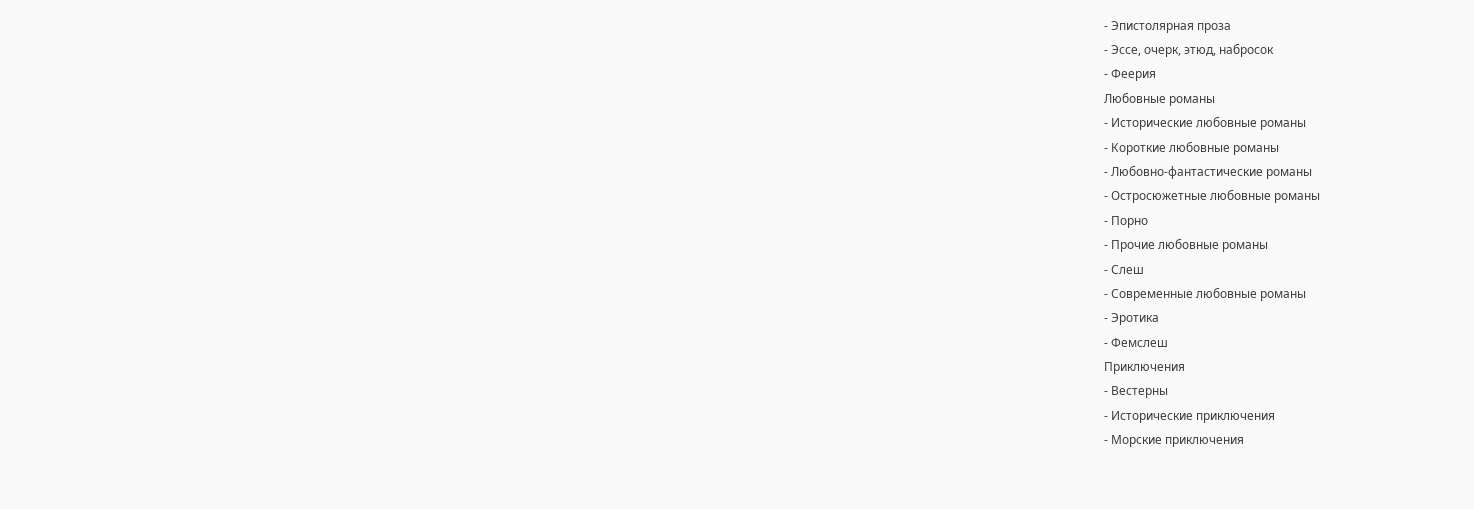- Эпистолярная проза
- Эссе, очерк, этюд, набросок
- Феерия
Любовные романы
- Исторические любовные романы
- Короткие любовные романы
- Любовно-фантастические романы
- Остросюжетные любовные романы
- Порно
- Прочие любовные романы
- Слеш
- Современные любовные романы
- Эротика
- Фемслеш
Приключения
- Вестерны
- Исторические приключения
- Морские приключения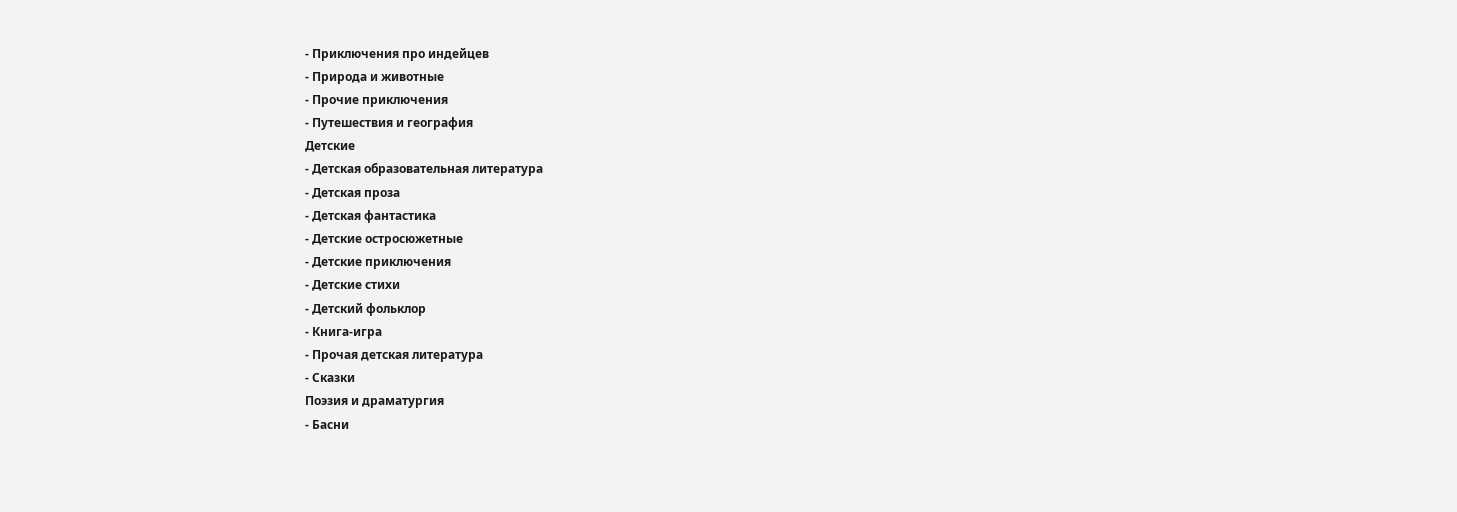- Приключения про индейцев
- Природа и животные
- Прочие приключения
- Путешествия и география
Детские
- Детская образовательная литература
- Детская проза
- Детская фантастика
- Детские остросюжетные
- Детские приключения
- Детские стихи
- Детский фольклор
- Книга-игра
- Прочая детская литература
- Сказки
Поэзия и драматургия
- Басни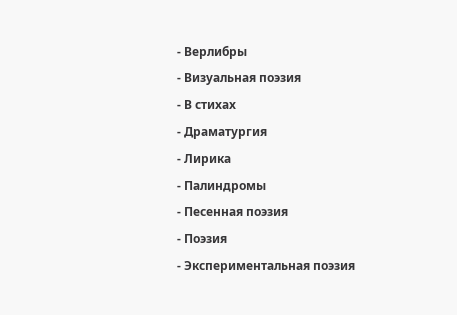- Верлибры
- Визуальная поэзия
- В стихах
- Драматургия
- Лирика
- Палиндромы
- Песенная поэзия
- Поэзия
- Экспериментальная поэзия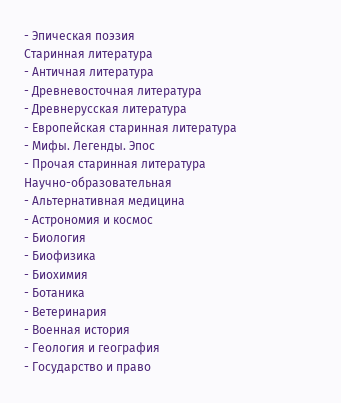- Эпическая поэзия
Старинная литература
- Античная литература
- Древневосточная литература
- Древнерусская литература
- Европейская старинная литература
- Мифы. Легенды. Эпос
- Прочая старинная литература
Научно-образовательная
- Альтернативная медицина
- Астрономия и космос
- Биология
- Биофизика
- Биохимия
- Ботаника
- Ветеринария
- Военная история
- Геология и география
- Государство и право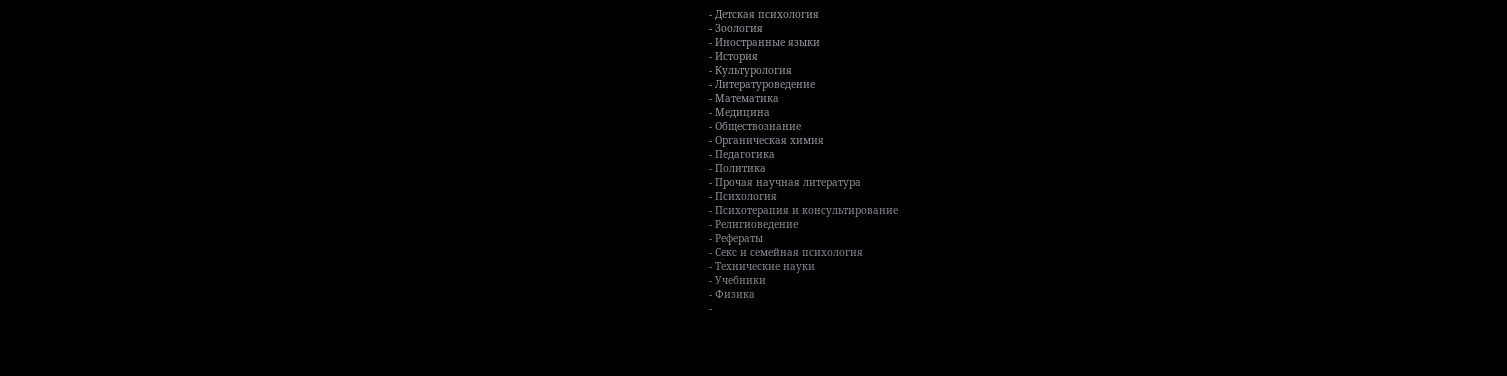- Детская психология
- Зоология
- Иностранные языки
- История
- Культурология
- Литературоведение
- Математика
- Медицина
- Обществознание
- Органическая химия
- Педагогика
- Политика
- Прочая научная литература
- Психология
- Психотерапия и консультирование
- Религиоведение
- Рефераты
- Секс и семейная психология
- Технические науки
- Учебники
- Физика
-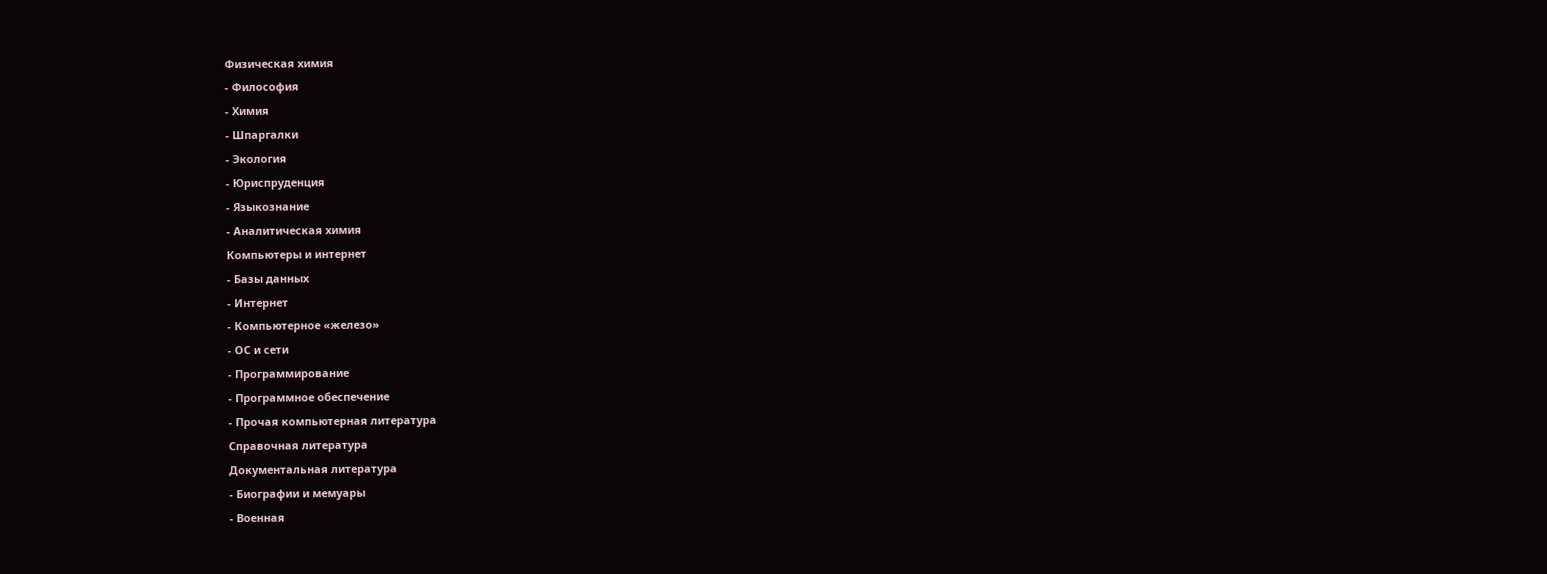Физическая химия
- Философия
- Химия
- Шпаргалки
- Экология
- Юриспруденция
- Языкознание
- Аналитическая химия
Компьютеры и интернет
- Базы данных
- Интернет
- Компьютерное «железо»
- ОС и сети
- Программирование
- Программное обеспечение
- Прочая компьютерная литература
Справочная литература
Документальная литература
- Биографии и мемуары
- Военная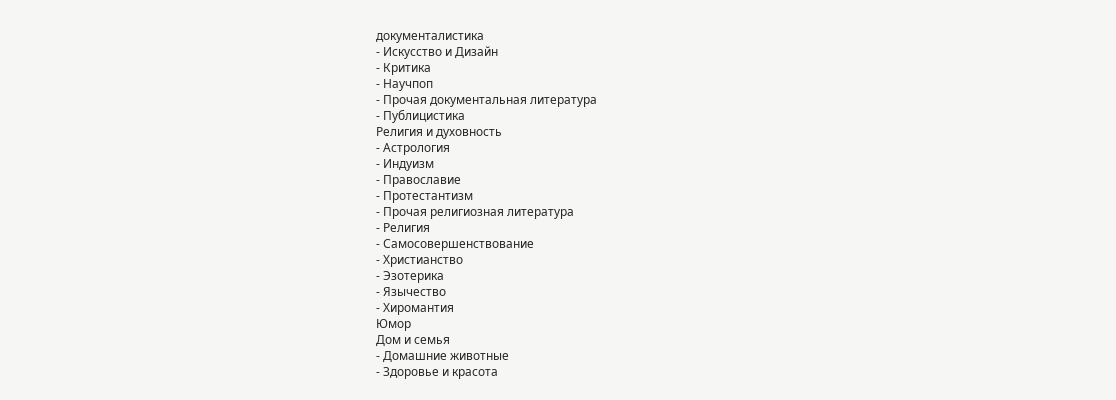документалистика
- Искусство и Дизайн
- Критика
- Научпоп
- Прочая документальная литература
- Публицистика
Религия и духовность
- Астрология
- Индуизм
- Православие
- Протестантизм
- Прочая религиозная литература
- Религия
- Самосовершенствование
- Христианство
- Эзотерика
- Язычество
- Хиромантия
Юмор
Дом и семья
- Домашние животные
- Здоровье и красота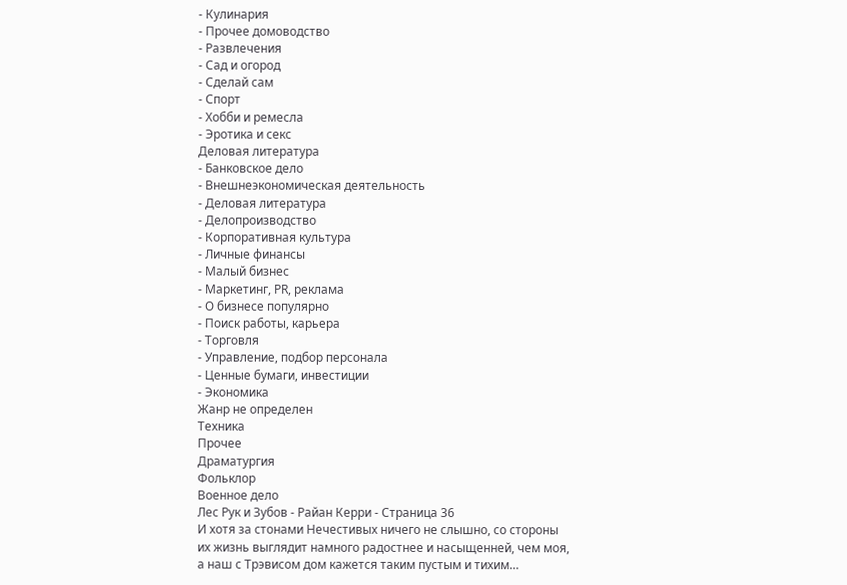- Кулинария
- Прочее домоводство
- Развлечения
- Сад и огород
- Сделай сам
- Спорт
- Хобби и ремесла
- Эротика и секс
Деловая литература
- Банковское дело
- Внешнеэкономическая деятельность
- Деловая литература
- Делопроизводство
- Корпоративная культура
- Личные финансы
- Малый бизнес
- Маркетинг, PR, реклама
- О бизнесе популярно
- Поиск работы, карьера
- Торговля
- Управление, подбор персонала
- Ценные бумаги, инвестиции
- Экономика
Жанр не определен
Техника
Прочее
Драматургия
Фольклор
Военное дело
Лес Рук и Зубов - Райан Керри - Страница 36
И хотя за стонами Нечестивых ничего не слышно, со стороны их жизнь выглядит намного радостнее и насыщенней, чем моя, а наш с Трэвисом дом кажется таким пустым и тихим…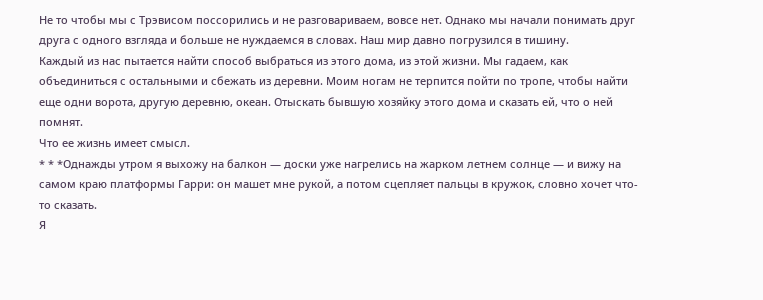Не то чтобы мы с Трэвисом поссорились и не разговариваем, вовсе нет. Однако мы начали понимать друг друга с одного взгляда и больше не нуждаемся в словах. Наш мир давно погрузился в тишину.
Каждый из нас пытается найти способ выбраться из этого дома, из этой жизни. Мы гадаем, как объединиться с остальными и сбежать из деревни. Моим ногам не терпится пойти по тропе, чтобы найти еще одни ворота, другую деревню, океан. Отыскать бывшую хозяйку этого дома и сказать ей, что о ней помнят.
Что ее жизнь имеет смысл.
* * *Однажды утром я выхожу на балкон — доски уже нагрелись на жарком летнем солнце — и вижу на самом краю платформы Гарри: он машет мне рукой, а потом сцепляет пальцы в кружок, словно хочет что-то сказать.
Я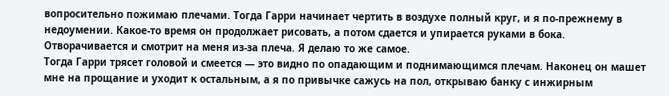вопросительно пожимаю плечами. Тогда Гарри начинает чертить в воздухе полный круг, и я по-прежнему в недоумении. Какое-то время он продолжает рисовать, а потом сдается и упирается руками в бока. Отворачивается и смотрит на меня из-за плеча. Я делаю то же самое.
Тогда Гарри трясет головой и смеется — это видно по опадающим и поднимающимся плечам. Наконец он машет мне на прощание и уходит к остальным, а я по привычке сажусь на пол, открываю банку с инжирным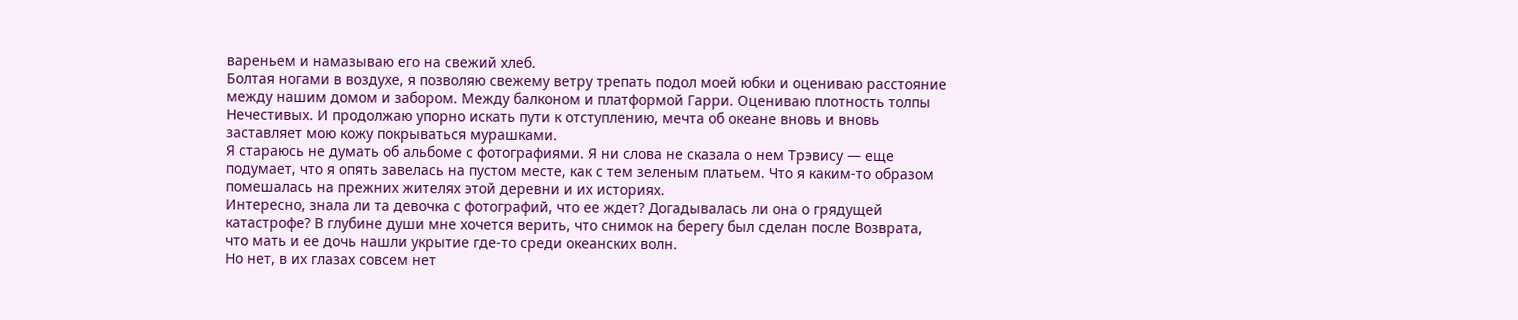вареньем и намазываю его на свежий хлеб.
Болтая ногами в воздухе, я позволяю свежему ветру трепать подол моей юбки и оцениваю расстояние между нашим домом и забором. Между балконом и платформой Гарри. Оцениваю плотность толпы Нечестивых. И продолжаю упорно искать пути к отступлению, мечта об океане вновь и вновь заставляет мою кожу покрываться мурашками.
Я стараюсь не думать об альбоме с фотографиями. Я ни слова не сказала о нем Трэвису — еще подумает, что я опять завелась на пустом месте, как с тем зеленым платьем. Что я каким-то образом помешалась на прежних жителях этой деревни и их историях.
Интересно, знала ли та девочка с фотографий, что ее ждет? Догадывалась ли она о грядущей катастрофе? В глубине души мне хочется верить, что снимок на берегу был сделан после Возврата, что мать и ее дочь нашли укрытие где-то среди океанских волн.
Но нет, в их глазах совсем нет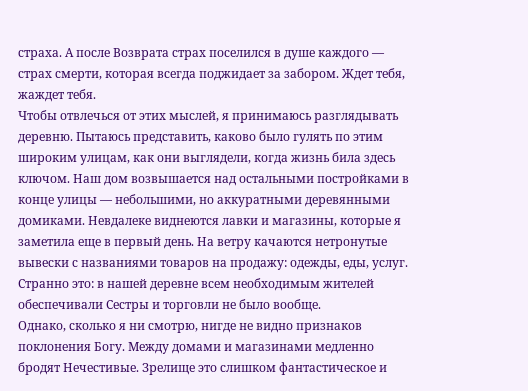страха. А после Возврата страх поселился в душе каждого — страх смерти, которая всегда поджидает за забором. Ждет тебя, жаждет тебя.
Чтобы отвлечься от этих мыслей, я принимаюсь разглядывать деревню. Пытаюсь представить, каково было гулять по этим широким улицам, как они выглядели, когда жизнь била здесь ключом. Наш дом возвышается над остальными постройками в конце улицы — небольшими, но аккуратными деревянными домиками. Невдалеке виднеются лавки и магазины, которые я заметила еще в первый день. На ветру качаются нетронутые вывески с названиями товаров на продажу: одежды, еды, услуг. Странно это: в нашей деревне всем необходимым жителей обеспечивали Сестры и торговли не было вообще.
Однако, сколько я ни смотрю, нигде не видно признаков поклонения Богу. Между домами и магазинами медленно бродят Нечестивые. Зрелище это слишком фантастическое и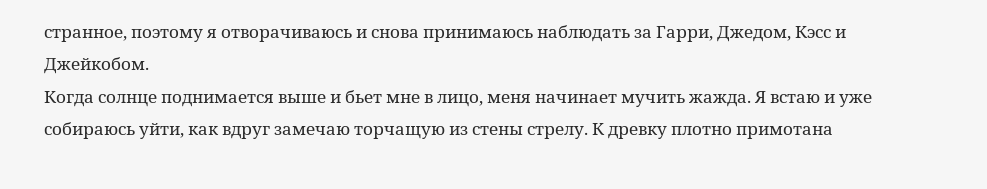странное, поэтому я отворачиваюсь и снова принимаюсь наблюдать за Гарри, Джедом, Кэсс и Джейкобом.
Когда солнце поднимается выше и бьет мне в лицо, меня начинает мучить жажда. Я встаю и уже собираюсь уйти, как вдруг замечаю торчащую из стены стрелу. К древку плотно примотана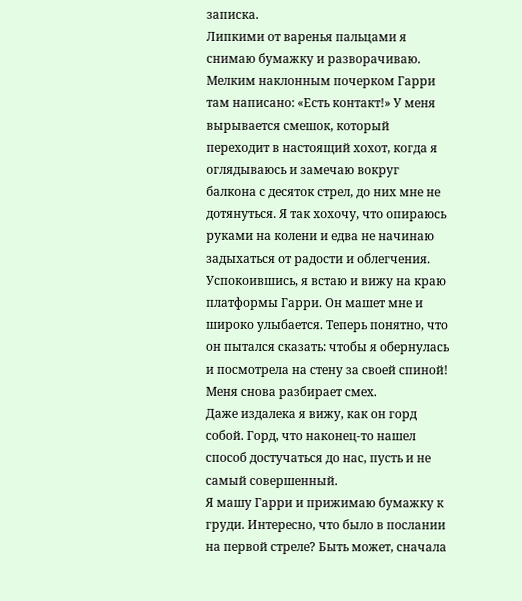записка.
Липкими от варенья пальцами я снимаю бумажку и разворачиваю. Мелким наклонным почерком Гарри там написано: «Есть контакт!» У меня вырывается смешок, который переходит в настоящий хохот, когда я оглядываюсь и замечаю вокруг балкона с десяток стрел, до них мне не дотянуться. Я так хохочу, что опираюсь руками на колени и едва не начинаю задыхаться от радости и облегчения.
Успокоившись, я встаю и вижу на краю платформы Гарри. Он машет мне и широко улыбается. Теперь понятно, что он пытался сказать: чтобы я обернулась и посмотрела на стену за своей спиной! Меня снова разбирает смех.
Даже издалека я вижу, как он горд собой. Горд, что наконец-то нашел способ достучаться до нас, пусть и не самый совершенный.
Я машу Гарри и прижимаю бумажку к груди. Интересно, что было в послании на первой стреле? Быть может, сначала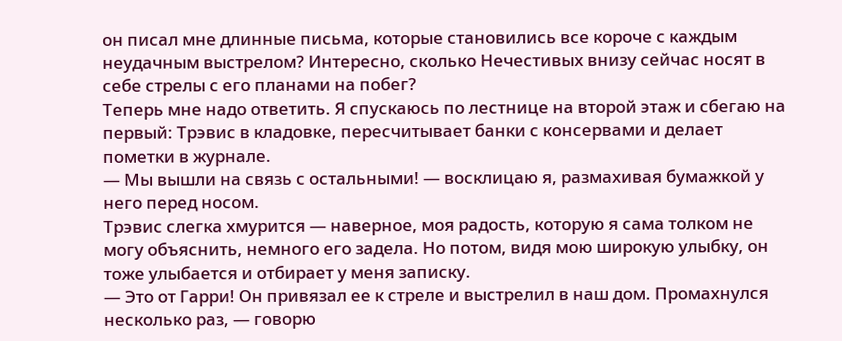он писал мне длинные письма, которые становились все короче с каждым неудачным выстрелом? Интересно, сколько Нечестивых внизу сейчас носят в себе стрелы с его планами на побег?
Теперь мне надо ответить. Я спускаюсь по лестнице на второй этаж и сбегаю на первый: Трэвис в кладовке, пересчитывает банки с консервами и делает пометки в журнале.
— Мы вышли на связь с остальными! — восклицаю я, размахивая бумажкой у него перед носом.
Трэвис слегка хмурится — наверное, моя радость, которую я сама толком не могу объяснить, немного его задела. Но потом, видя мою широкую улыбку, он тоже улыбается и отбирает у меня записку.
— Это от Гарри! Он привязал ее к стреле и выстрелил в наш дом. Промахнулся несколько раз, — говорю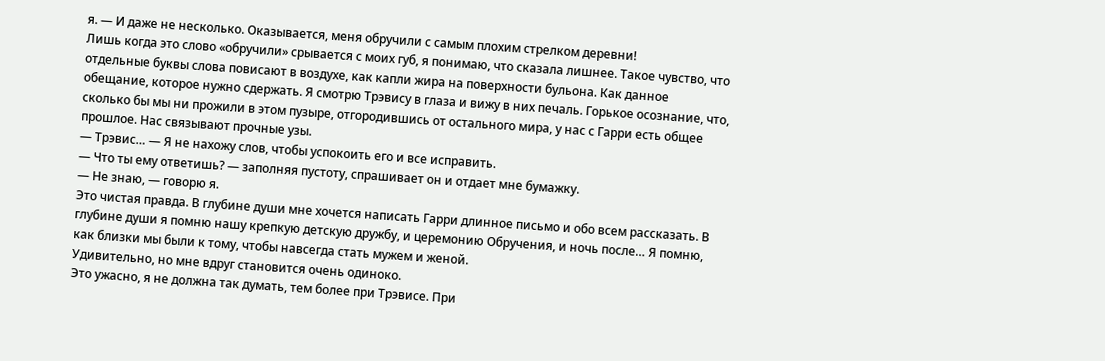я. — И даже не несколько. Оказывается, меня обручили с самым плохим стрелком деревни!
Лишь когда это слово «обручили» срывается с моих губ, я понимаю, что сказала лишнее. Такое чувство, что отдельные буквы слова повисают в воздухе, как капли жира на поверхности бульона. Как данное обещание, которое нужно сдержать. Я смотрю Трэвису в глаза и вижу в них печаль. Горькое осознание, что, сколько бы мы ни прожили в этом пузыре, отгородившись от остального мира, у нас с Гарри есть общее прошлое. Нас связывают прочные узы.
— Трэвис… — Я не нахожу слов, чтобы успокоить его и все исправить.
— Что ты ему ответишь? — заполняя пустоту, спрашивает он и отдает мне бумажку.
— Не знаю, — говорю я.
Это чистая правда. В глубине души мне хочется написать Гарри длинное письмо и обо всем рассказать. В глубине души я помню нашу крепкую детскую дружбу, и церемонию Обручения, и ночь после… Я помню, как близки мы были к тому, чтобы навсегда стать мужем и женой.
Удивительно, но мне вдруг становится очень одиноко.
Это ужасно, я не должна так думать, тем более при Трэвисе. При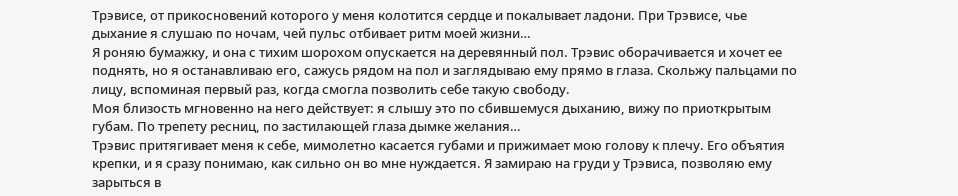Трэвисе, от прикосновений которого у меня колотится сердце и покалывает ладони. При Трэвисе, чье дыхание я слушаю по ночам, чей пульс отбивает ритм моей жизни…
Я роняю бумажку, и она с тихим шорохом опускается на деревянный пол. Трэвис оборачивается и хочет ее поднять, но я останавливаю его, сажусь рядом на пол и заглядываю ему прямо в глаза. Скольжу пальцами по лицу, вспоминая первый раз, когда смогла позволить себе такую свободу.
Моя близость мгновенно на него действует: я слышу это по сбившемуся дыханию, вижу по приоткрытым губам. По трепету ресниц, по застилающей глаза дымке желания…
Трэвис притягивает меня к себе, мимолетно касается губами и прижимает мою голову к плечу. Его объятия крепки, и я сразу понимаю, как сильно он во мне нуждается. Я замираю на груди у Трэвиса, позволяю ему зарыться в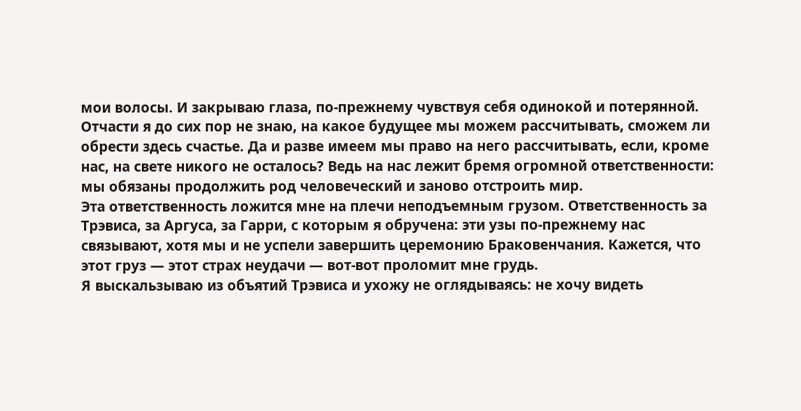мои волосы. И закрываю глаза, по-прежнему чувствуя себя одинокой и потерянной. Отчасти я до сих пор не знаю, на какое будущее мы можем рассчитывать, сможем ли обрести здесь счастье. Да и разве имеем мы право на него рассчитывать, если, кроме нас, на свете никого не осталось? Ведь на нас лежит бремя огромной ответственности: мы обязаны продолжить род человеческий и заново отстроить мир.
Эта ответственность ложится мне на плечи неподъемным грузом. Ответственность за Трэвиса, за Аргуса, за Гарри, с которым я обручена: эти узы по-прежнему нас связывают, хотя мы и не успели завершить церемонию Браковенчания. Кажется, что этот груз — этот страх неудачи — вот-вот проломит мне грудь.
Я выскальзываю из объятий Трэвиса и ухожу не оглядываясь: не хочу видеть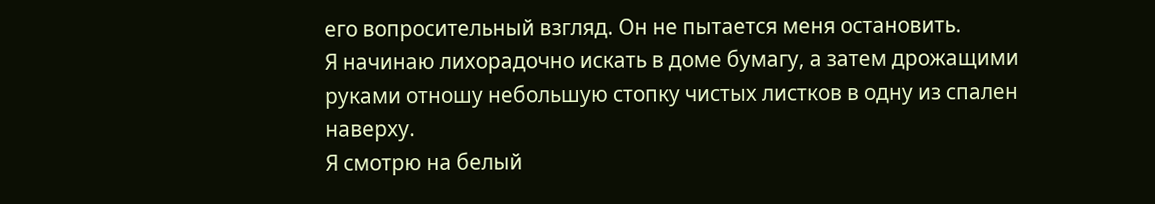его вопросительный взгляд. Он не пытается меня остановить.
Я начинаю лихорадочно искать в доме бумагу, а затем дрожащими руками отношу небольшую стопку чистых листков в одну из спален наверху.
Я смотрю на белый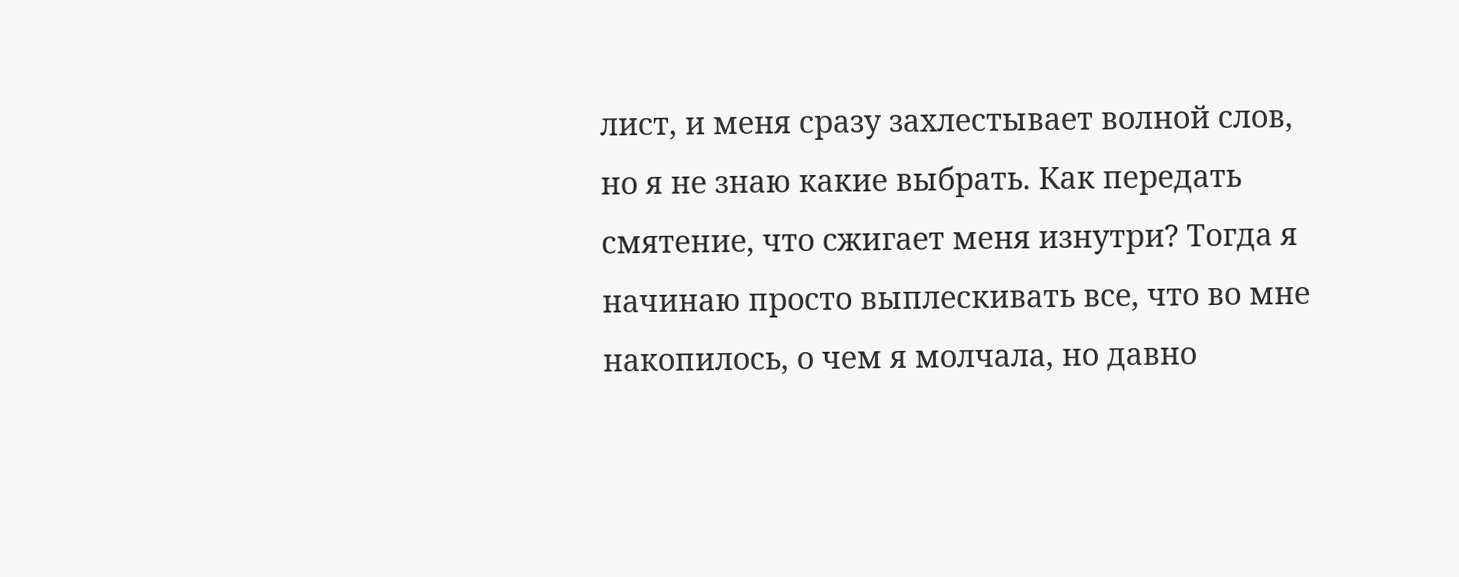лист, и меня сразу захлестывает волной слов, но я не знаю какие выбрать. Как передать смятение, что сжигает меня изнутри? Тогда я начинаю просто выплескивать все, что во мне накопилось, о чем я молчала, но давно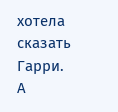хотела сказать Гарри. А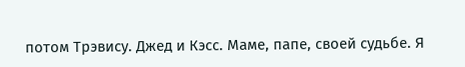потом Трэвису. Джед и Кэсс. Маме, папе, своей судьбе. Я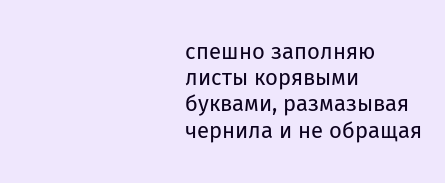спешно заполняю листы корявыми буквами, размазывая чернила и не обращая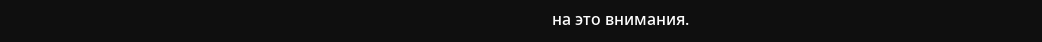на это внимания.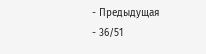- Предыдущая
- 36/51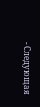- Следующая